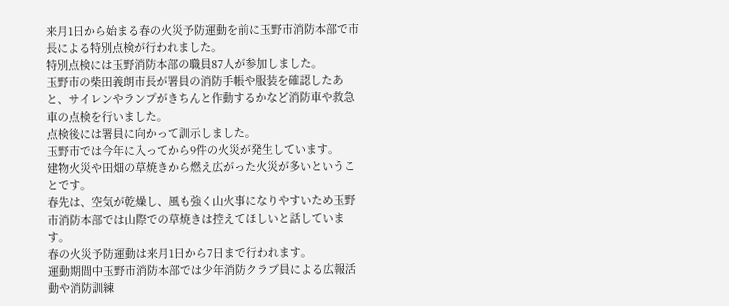来月1日から始まる春の火災予防運動を前に玉野市消防本部で市長による特別点検が行われました。
特別点検には玉野消防本部の職員87人が参加しました。
玉野市の柴田義朗市長が署員の消防手帳や服装を確認したあと、サイレンやランプがきちんと作動するかなど消防車や救急車の点検を行いました。
点検後には署員に向かって訓示しました。
玉野市では今年に入ってから9件の火災が発生しています。
建物火災や田畑の草焼きから燃え広がった火災が多いということです。
春先は、空気が乾燥し、風も強く山火事になりやすいため玉野市消防本部では山際での草焼きは控えてほしいと話しています。
春の火災予防運動は来月1日から7日まで行われます。
運動期間中玉野市消防本部では少年消防クラブ員による広報活動や消防訓練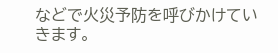などで火災予防を呼びかけていきます。